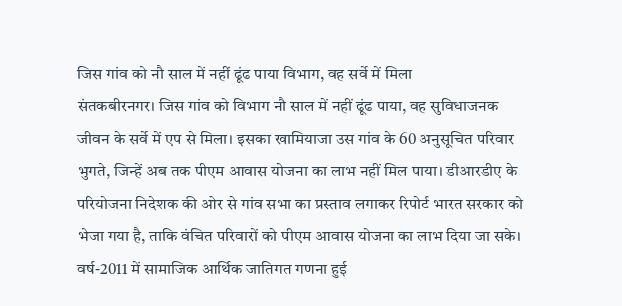जिस गांव को नौ साल में नहीं ढूंढ पाया विभाग, वह सर्वे में मिला
संतकबीरनगर। जिस गांव को विभाग नौ साल में नहीं ढूंढ पाया, वह सुविधाजनक जीवन के सर्वे में एप से मिला। इसका खामियाजा उस गांव के 60 अनुसूचित परिवार भुगते, जिन्हें अब तक पीएम आवास योजना का लाभ नहीं मिल पाया। डीआरडीए के परियोजना निदेशक की ओर से गांव सभा का प्रस्ताव लगाकर रिपोर्ट भारत सरकार को भेजा गया है, ताकि वंचित परिवारों को पीएम आवास योजना का लाभ दिया जा सके।
वर्ष-2011 में सामाजिक आर्थिक जातिगत गणना हुई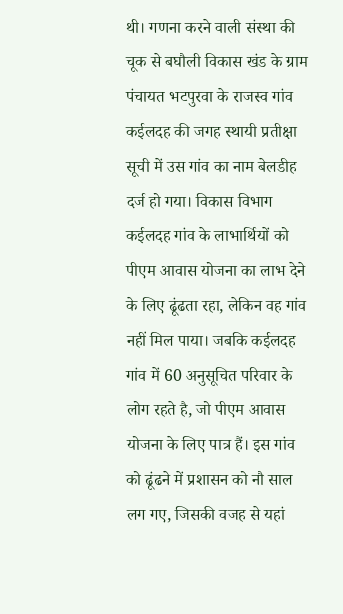थी। गणना करने वाली संस्था की चूक से बघौली विकास खंड के ग्राम पंचायत भटपुरवा के राजस्व गांव कईलदह की जगह स्थायी प्रतीक्षा सूची में उस गांव का नाम बेलडीह दर्ज हो गया। विकास विभाग कईलदह गांव के लाभार्थियों को पीएम आवास योजना का लाभ देने के लिए ढूंढता रहा, लेकिन वह गांव नहीं मिल पाया। जबकि कईलदह गांव में 60 अनुसूचित परिवार के लोग रहते है, जो पीएम आवास योजना के लिए पात्र हैं। इस गांव को ढूंढने में प्रशासन को नौ साल लग गए, जिसकी वजह से यहां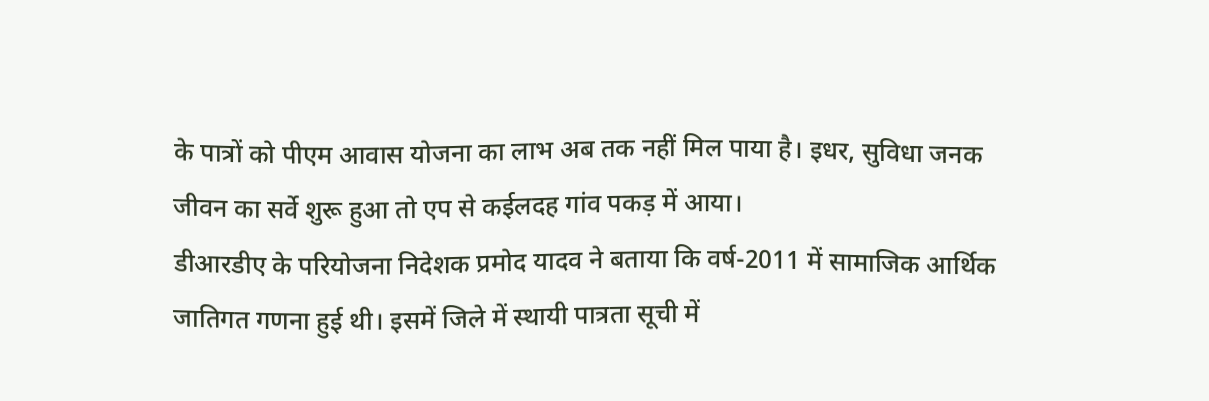के पात्रों को पीएम आवास योजना का लाभ अब तक नहीं मिल पाया है। इधर, सुविधा जनक जीवन का सर्वे शुरू हुआ तो एप से कईलदह गांव पकड़ में आया।
डीआरडीए के परियोजना निदेशक प्रमोद यादव ने बताया कि वर्ष-2011 में सामाजिक आर्थिक जातिगत गणना हुई थी। इसमें जिले में स्थायी पात्रता सूची में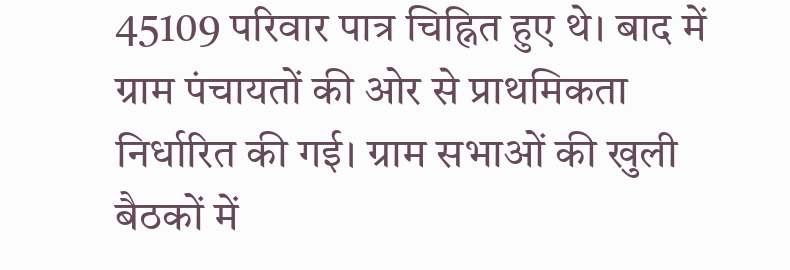45109 परिवार पात्र चिह्नित हुए थे। बाद में ग्राम पंचायतों की ओर से प्राथमिकता निर्धारित की गई। ग्राम सभाओं की खुली बैठकों में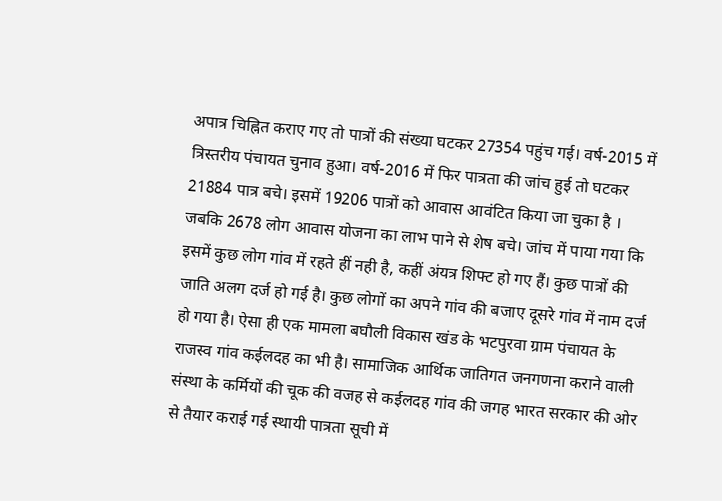अपात्र चिह्नित कराए गए तो पात्रों की संख्या घटकर 27354 पहुंच गई। वर्ष-2015 में त्रिस्तरीय पंचायत चुनाव हुआ। वर्ष-2016 में फिर पात्रता की जांच हुई तो घटकर 21884 पात्र बचे। इसमें 19206 पात्रों को आवास आवंटित किया जा चुका है । जबकि 2678 लोग आवास योजना का लाभ पाने से शेष बचे। जांच में पाया गया कि इसमें कुछ लोग गांव में रहते हीं नही है, कहीं अंयत्र शिफ्ट हो गए हैं। कुछ पात्रों की जाति अलग दर्ज हो गई है। कुछ लोगों का अपने गांव की बजाए दूसरे गांव में नाम दर्ज हो गया है। ऐसा ही एक मामला बघौली विकास खंड के भटपुरवा ग्राम पंचायत के राजस्व गांव कईलदह का भी है। सामाजिक आर्थिक जातिगत जनगणना कराने वाली संस्था के कर्मियों की चूक की वजह से कईलदह गांव की जगह भारत सरकार की ओर से तैयार कराई गई स्थायी पात्रता सूची में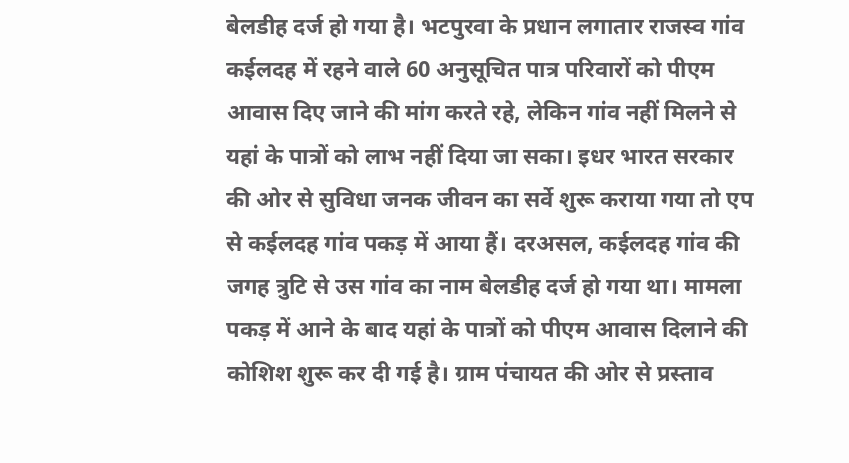बेलडीह दर्ज हो गया है। भटपुरवा के प्रधान लगातार राजस्व गांव कईलदह में रहने वाले 60 अनुसूचित पात्र परिवारों को पीएम आवास दिए जाने की मांग करते रहे, लेकिन गांव नहीं मिलने से यहां के पात्रों को लाभ नहीं दिया जा सका। इधर भारत सरकार की ओर से सुविधा जनक जीवन का सर्वे शुरू कराया गया तो एप से कईलदह गांव पकड़ में आया हैं। दरअसल, कईलदह गांव की जगह त्रुटि से उस गांव का नाम बेलडीह दर्ज हो गया था। मामला पकड़ में आने के बाद यहां के पात्रों को पीएम आवास दिलाने की कोशिश शुरू कर दी गई है। ग्राम पंचायत की ओर से प्रस्ताव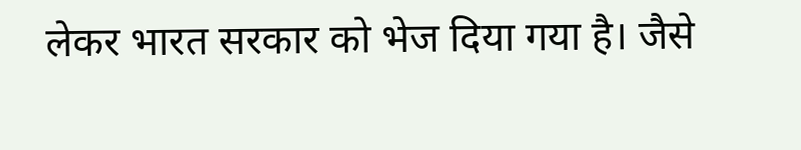लेकर भारत सरकार को भेज दिया गया है। जैसे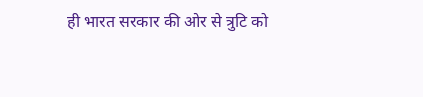ही भारत सरकार की ओर से त्रुटि को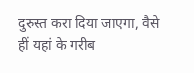दुरुस्त करा दिया जाएगा, वैसे हीं यहां के गरीब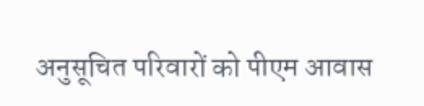अनुसूचित परिवारों को पीएम आवास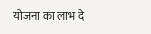योजना का लाभ दे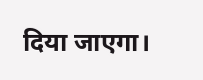दिया जाएगा।